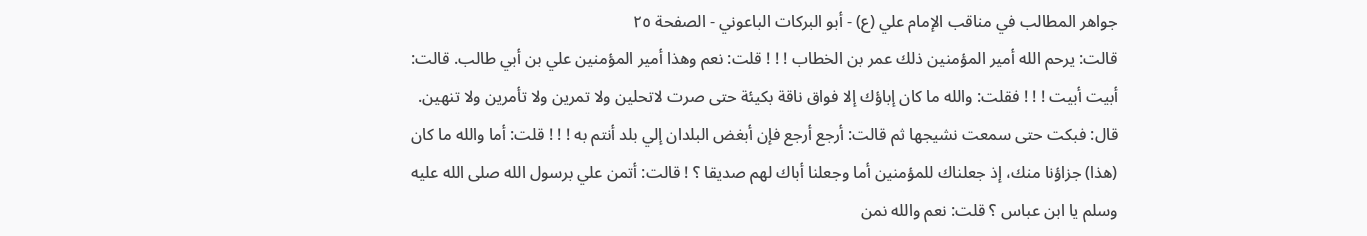جواهر المطالب في مناقب الإمام علي (ع) - أبو البركات الباعوني - الصفحة ٢٥
قالت: يرحم الله أمير المؤمنين ذلك عمر بن الخطاب ! ! ! قلت: نعم وهذا أمير المؤمنين علي بن أبي طالب. قالت: أبيت أبيت ! ! ! فقلت: والله ما كان إباؤك إلا فواق ناقة بكيئة حتى صرت لاتحلين ولا تمرين ولا تأمرين ولا تنهين. قال: فبكت حتى سمعت نشيجها ثم قالت: أرجع أرجع فإن أبغض البلدان إلي بلد أنتم به ! ! ! قلت: أما والله ما كان (هذا) جزاؤنا منك، إذ جعلناك للمؤمنين أما وجعلنا أباك لهم صديقا ؟ ! قالت: أتمن علي برسول الله صلى الله عليه وسلم يا ابن عباس ؟ قلت: نعم والله نمن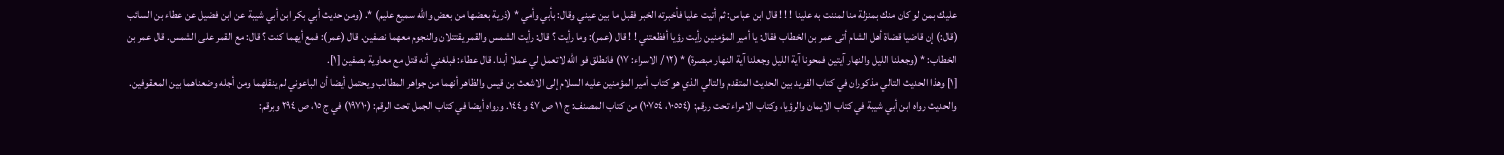عليك بمن لو كان منك بمنزلة منا لمننت به علينا ! ! ! قال ابن عباس: ثم أتيت عليا فأخبرته الخبر فقبل ما بين عيني وقال: بأبي وأمي * (ذرية بعضها من بعض والله سميع عليم) *. (ومن حديث أبي بكر ابن أبي شيبة عن ابن فضيل عن عطاء بن السائب (قال:) إن قاضيا قضاة أهل الشام أتى عمر بن الخطاب فقال: يا أمير المؤمنين رأيت رؤيا أفظعتني ! ! قال (عمر): وما رأيت ؟ قال: رأيت الشمس والقمر يقتتلان والنجوم معهما نصفين. قال (عمر): فمع أيهما كنت ؟ قال: مع القمر على الشمس. قال عمر بن الخطاب: * (وجعلنا الليل والنهار آيتين فمحونا آية الليل وجعلنا آية النهار مبصرة) * (١٢ / الاسراء: ١٧) فانطلق فو الله لاتعمل لي عملا أبدا. قال عطاء: فبلغني أنه قتل مع معاوية بصفين [١].
[١] وهذا الحديث التالي مذكوران في كتاب الفريد بين الحديث المتقدم والتالي الذي هو كتاب أمير المؤمنين عليه السلام إلى الاشعث بن قيس والظاهر أنهما من جواهر المطالب ويحتمل أيضا أن الباعوني لم ينقلهما ومن أجله وضعناهما بين المعقوفين. والحديث رواه ابن أبي شيبة في كتاب الايمان والرؤيا، وكتاب الامراء تحت ررقم: (١٠٥٥٤، ١٠٧٥٤) من كتاب المصنف: ج ١١ ص ٤٧ و ١٤٤. ورواه أيضا في كتاب الجمل تحت الرقم: (١٩٧١٠) في ج ١٥، ص ٢٩٤ وبرقم: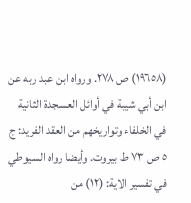(١٩٦٥٨) ص ٢٧٨. ورواه ابن عبد ربه عن ابن أبي شيبة في أوائل العسجدة الثانية في الخلفاء وتواريخهم من العقد الفريد: ج ٥ ص ٧٣ ط بيروت. وأيضا رواه السيوطي في تفسير الاية: (١٢) من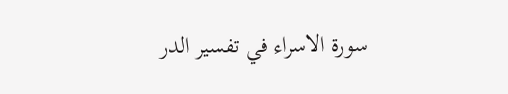سورة الاسراء في تفسير الدر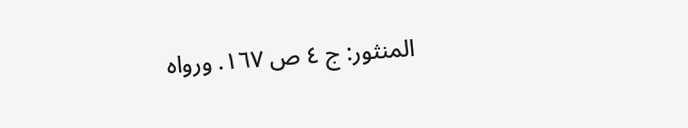المنثور: ج ٤ ص ١٦٧. ورواه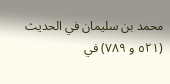محمد بن سليمان في الحديث (٥٢١ و ٧٨٩) في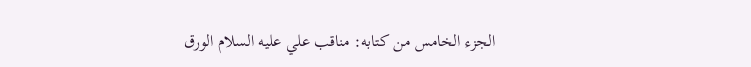الجزء الخامس من كتابه: مناقب علي عليه السلام الورق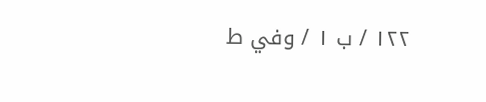١٢٢ / ب ١ / وفي ط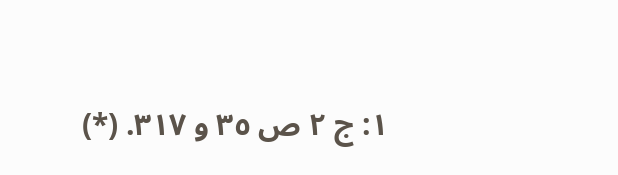١: ج ٢ ص ٣٥ و ٣١٧. (*)